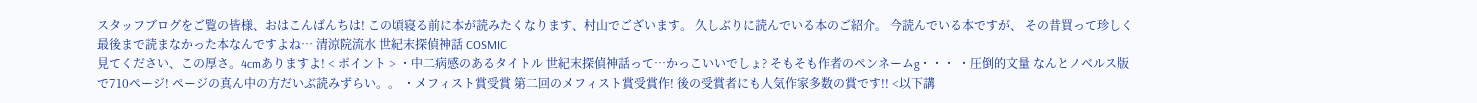スタッフブログをご覧の皆様、おはこんばんちは! この頃寝る前に本が読みたくなります、村山でございます。 久しぶりに読んでいる本のご紹介。 今読んでいる本ですが、 その昔買って珍しく最後まで読まなかった本なんですよね… 清涼院流水 世紀末探偵神話 COSMIC
見てください、この厚さ。4cmありますよ! < ポイント > ・中二病感のあるタイトル 世紀末探偵神話って…かっこいいでしょ? そもそも作者のペンネームg・・・ ・圧倒的文量 なんとノベルス版で710ページ! ページの真ん中の方だいぶ読みずらい。。 ・メフィスト賞受賞 第二回のメフィスト賞受賞作! 後の受賞者にも人気作家多数の賞です!! <以下講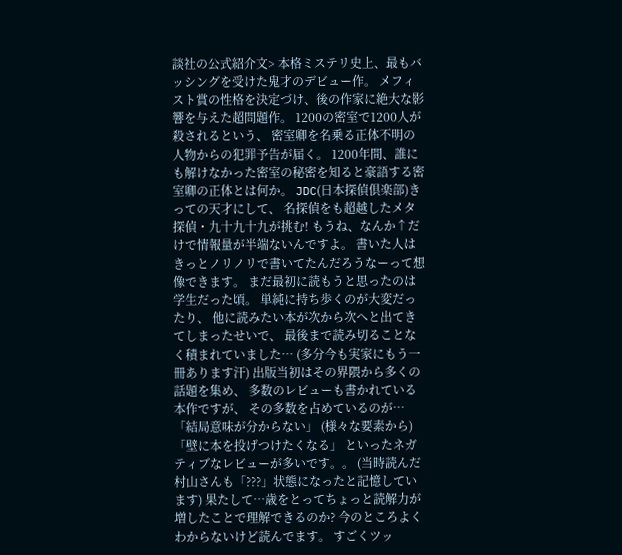談社の公式紹介文> 本格ミステリ史上、最もバッシングを受けた鬼才のデビュー作。 メフィスト賞の性格を決定づけ、後の作家に絶大な影響を与えた超問題作。 1200の密室で1200人が殺されるという、 密室卿を名乗る正体不明の人物からの犯罪予告が届く。 1200年間、誰にも解けなかった密室の秘密を知ると豪語する密室卿の正体とは何か。 JDC(日本探偵倶楽部)きっての天才にして、 名探偵をも超越したメタ探偵・九十九十九が挑む! もうね、なんか↑だけで情報量が半端ないんですよ。 書いた人はきっとノリノリで書いてたんだろうなーって想像できます。 まだ最初に読もうと思ったのは学生だった頃。 単純に持ち歩くのが大変だったり、 他に読みたい本が次から次へと出てきてしまったせいで、 最後まで読み切ることなく積まれていました… (多分今も実家にもう一冊あります汗) 出版当初はその界隈から多くの話題を集め、 多数のレビューも書かれている本作ですが、 その多数を占めているのが… 「結局意味が分からない」 (様々な要素から)「壁に本を投げつけたくなる」 といったネガティブなレビューが多いです。。 (当時読んだ村山さんも「???」状態になったと記憶しています) 果たして…歳をとってちょっと読解力が増したことで理解できるのか? 今のところよくわからないけど読んでます。 すごくツッ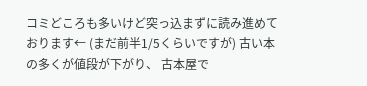コミどころも多いけど突っ込まずに読み進めております← (まだ前半1/5くらいですが) 古い本の多くが値段が下がり、 古本屋で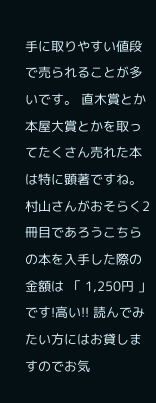手に取りやすい値段で売られることが多いです。 直木賞とか本屋大賞とかを取ってたくさん売れた本は特に顕著ですね。 村山さんがおそらく2冊目であろうこちらの本を入手した際の金額は 「 1,250円 」です!高い!! 読んでみたい方にはお貸しますのでお気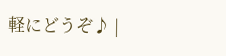軽にどうぞ♪ |